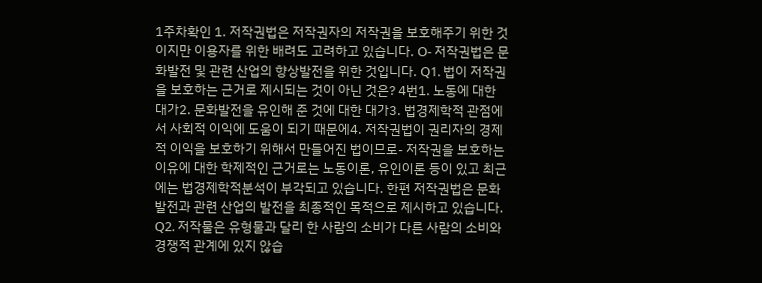1주차확인 1. 저작권법은 저작권자의 저작권을 보호해주기 위한 것이지만 이용자를 위한 배려도 고려하고 있습니다. O- 저작권법은 문화발전 및 관련 산업의 향상발전을 위한 것입니다. Q1. 법이 저작권을 보호하는 근거로 제시되는 것이 아닌 것은? 4번1. 노동에 대한 대가2. 문화발전을 유인해 준 것에 대한 대가3. 법경제학적 관점에서 사회적 이익에 도움이 되기 때문에4. 저작권법이 권리자의 경제적 이익을 보호하기 위해서 만들어진 법이므로- 저작권을 보호하는 이유에 대한 학제적인 근거로는 노동이론, 유인이론 등이 있고 최근에는 법경제학적분석이 부각되고 있습니다. 한편 저작권법은 문화발전과 관련 산업의 발전을 최종적인 목적으로 제시하고 있습니다. Q2. 저작물은 유형물과 달리 한 사람의 소비가 다른 사람의 소비와 경쟁적 관계에 있지 않습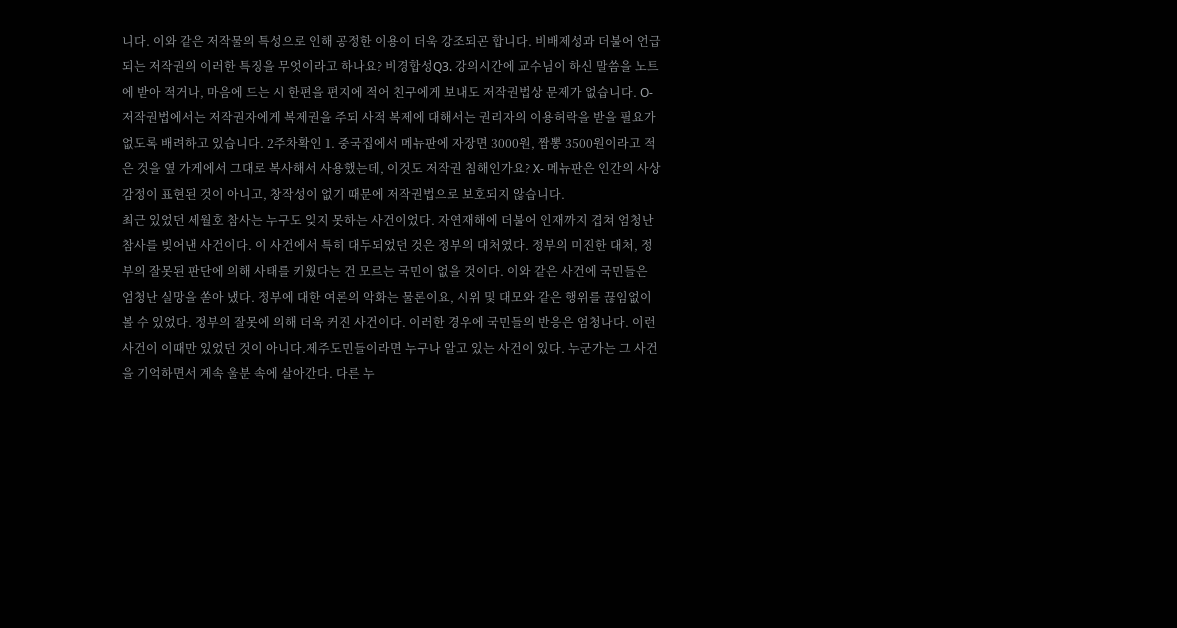니다. 이와 같은 저작물의 특성으로 인해 공정한 이용이 더욱 강조되곤 합니다. 비배제성과 더불어 언급되는 저작권의 이러한 특징을 무엇이라고 하나요? 비경합성Q3. 강의시간에 교수님이 하신 말씀을 노트에 받아 적거나, 마음에 드는 시 한편을 편지에 적어 친구에게 보내도 저작권법상 문제가 없습니다. O- 저작권법에서는 저작권자에게 복제권을 주되 사적 복제에 대해서는 권리자의 이용허락을 받을 필요가 없도록 배려하고 있습니다. 2주차확인 1. 중국집에서 메뉴판에 자장면 3000원, 짬뽕 3500원이라고 적은 것을 옆 가게에서 그대로 복사해서 사용했는데, 이것도 저작권 침해인가요? X- 메뉴판은 인간의 사상감정이 표현된 것이 아니고, 창작성이 없기 때문에 저작권법으로 보호되지 않습니다.
최근 있었던 세월호 참사는 누구도 잊지 못하는 사건이었다. 자연재해에 더불어 인재까지 겹쳐 엄청난 참사를 빚어낸 사건이다. 이 사건에서 특히 대두되었던 것은 정부의 대처였다. 정부의 미진한 대처, 정부의 잘못된 판단에 의해 사태를 키웠다는 건 모르는 국민이 없을 것이다. 이와 같은 사건에 국민들은 엄청난 실망을 쏟아 냈다. 정부에 대한 여론의 악화는 물론이요, 시위 및 대모와 같은 행위를 끊임없이 볼 수 있었다. 정부의 잘못에 의해 더욱 커진 사건이다. 이러한 경우에 국민들의 반응은 엄청나다. 이런 사건이 이때만 있었던 것이 아니다.제주도민들이라면 누구나 알고 있는 사건이 있다. 누군가는 그 사건을 기억하면서 계속 울분 속에 살아간다. 다른 누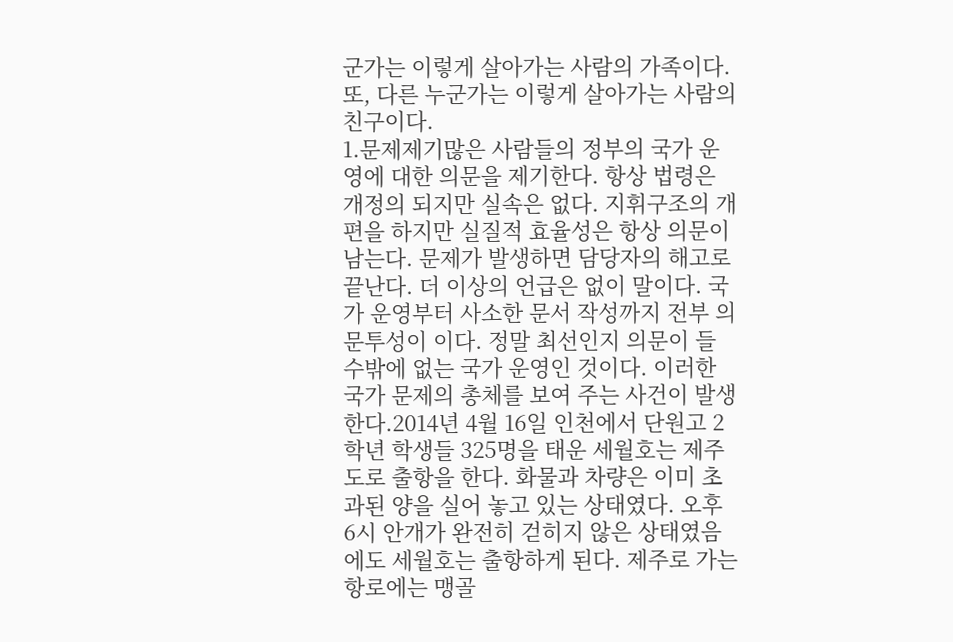군가는 이렇게 살아가는 사람의 가족이다. 또, 다른 누군가는 이렇게 살아가는 사람의 친구이다.
1.문제제기많은 사람들의 정부의 국가 운영에 대한 의문을 제기한다. 항상 법령은 개정의 되지만 실속은 없다. 지휘구조의 개편을 하지만 실질적 효율성은 항상 의문이 남는다. 문제가 발생하면 담당자의 해고로 끝난다. 더 이상의 언급은 없이 말이다. 국가 운영부터 사소한 문서 작성까지 전부 의문투성이 이다. 정말 최선인지 의문이 들 수밖에 없는 국가 운영인 것이다. 이러한 국가 문제의 총체를 보여 주는 사건이 발생한다.2014년 4월 16일 인천에서 단원고 2학년 학생들 325명을 태운 세월호는 제주도로 출항을 한다. 화물과 차량은 이미 초과된 양을 실어 놓고 있는 상태였다. 오후 6시 안개가 완전히 걷히지 않은 상태였음에도 세월호는 출항하게 된다. 제주로 가는 항로에는 맹골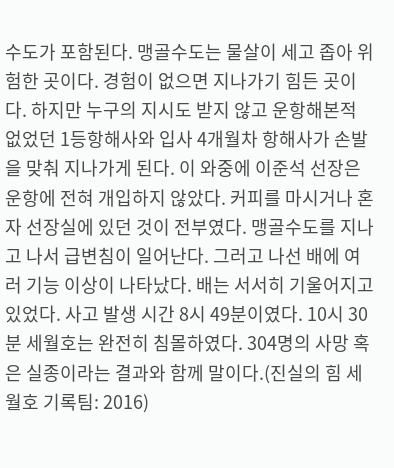수도가 포함된다. 맹골수도는 물살이 세고 좁아 위험한 곳이다. 경험이 없으면 지나가기 힘든 곳이다. 하지만 누구의 지시도 받지 않고 운항해본적 없었던 1등항해사와 입사 4개월차 항해사가 손발을 맞춰 지나가게 된다. 이 와중에 이준석 선장은 운항에 전혀 개입하지 않았다. 커피를 마시거나 혼자 선장실에 있던 것이 전부였다. 맹골수도를 지나고 나서 급변침이 일어난다. 그러고 나선 배에 여러 기능 이상이 나타났다. 배는 서서히 기울어지고 있었다. 사고 발생 시간 8시 49분이였다. 10시 30분 세월호는 완전히 침몰하였다. 304명의 사망 혹은 실종이라는 결과와 함께 말이다.(진실의 힘 세월호 기록팀: 2016)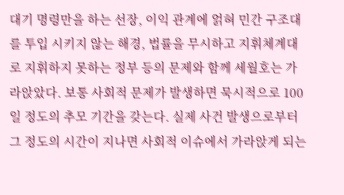대기 명령만을 하는 선장, 이익 관계에 얽혀 민간 구조대를 투입 시키지 않는 해경, 법률을 무시하고 지휘체계대로 지휘하지 못하는 정부 등의 문제와 함께 세월호는 가라앉았다. 보통 사회적 문제가 발생하면 묵시적으로 100일 정도의 추모 기간을 갖는다. 실제 사건 발생으로부터 그 정도의 시간이 지나면 사회적 이슈에서 가라앉게 되는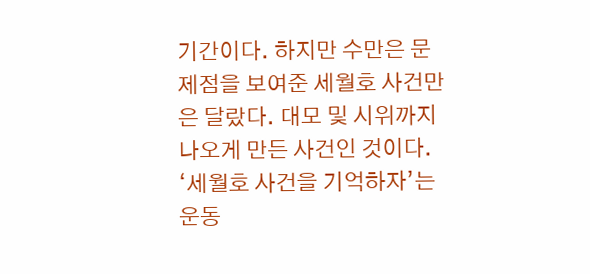기간이다. 하지만 수만은 문제점을 보여준 세월호 사건만은 달랐다. 대모 및 시위까지 나오게 만든 사건인 것이다. ‘세월호 사건을 기억하자’는 운동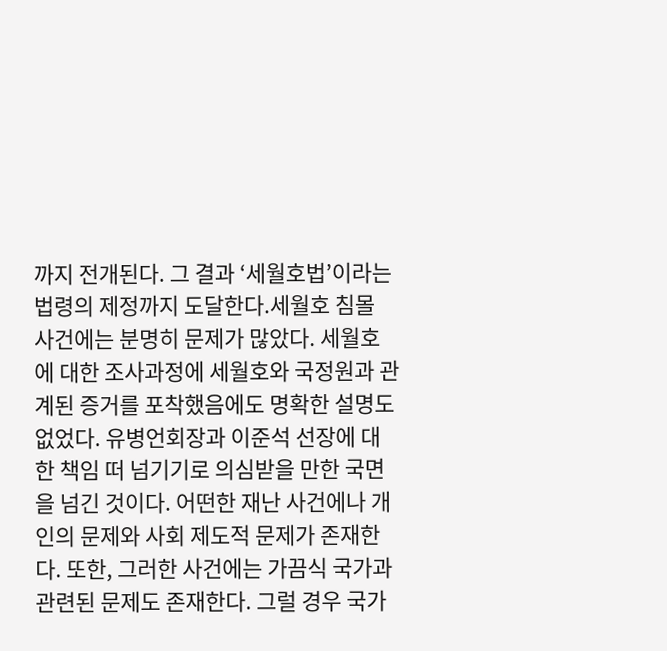까지 전개된다. 그 결과 ‘세월호법’이라는 법령의 제정까지 도달한다.세월호 침몰 사건에는 분명히 문제가 많았다. 세월호에 대한 조사과정에 세월호와 국정원과 관계된 증거를 포착했음에도 명확한 설명도 없었다. 유병언회장과 이준석 선장에 대한 책임 떠 넘기기로 의심받을 만한 국면을 넘긴 것이다. 어떤한 재난 사건에나 개인의 문제와 사회 제도적 문제가 존재한다. 또한, 그러한 사건에는 가끔식 국가과 관련된 문제도 존재한다. 그럴 경우 국가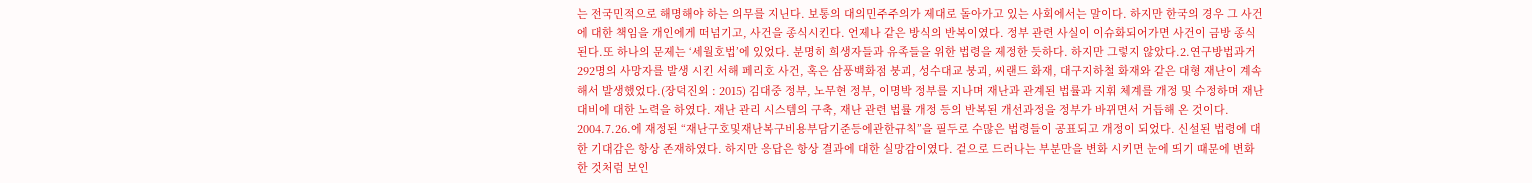는 전국민적으로 해명해야 하는 의무를 지닌다. 보통의 대의민주주의가 제대로 돌아가고 있는 사회에서는 말이다. 하지만 한국의 경우 그 사건에 대한 책임을 개인에게 떠넘기고, 사건을 종식시킨다. 언제나 같은 방식의 반복이였다. 정부 관련 사실이 이슈화되어가면 사건이 금방 종식된다.또 하나의 문제는 ‘세월호법’에 있었다. 분명히 희생자들과 유족들을 위한 법령을 제정한 듯하다. 하지만 그렇지 않았다.2.연구방법과거 292명의 사망자를 발생 시킨 서해 페리호 사건, 혹은 삼풍백화점 붕괴, 성수대교 붕괴, 씨랜드 화재, 대구지하철 화재와 같은 대형 재난이 계속해서 발생했었다.(장덕진외 : 2015) 김대중 정부, 노무현 정부, 이명박 정부를 지나며 재난과 관계된 법률과 지휘 체계를 개정 및 수정하며 재난 대비에 대한 노력을 하였다. 재난 관리 시스템의 구축, 재난 관련 법률 개정 등의 반복된 개선과정을 정부가 바뀌면서 거듭해 온 것이다. 2004.7.26.에 재정된 “재난구호및재난복구비용부담기준등에관한규칙”을 필두로 수많은 법령들이 공표되고 개정이 되었다. 신설된 법령에 대한 기대감은 항상 존재하였다. 하지만 응답은 항상 결과에 대한 실망감이였다. 겉으로 드러나는 부분만을 변화 시키면 눈에 띄기 때문에 변화한 것처럼 보인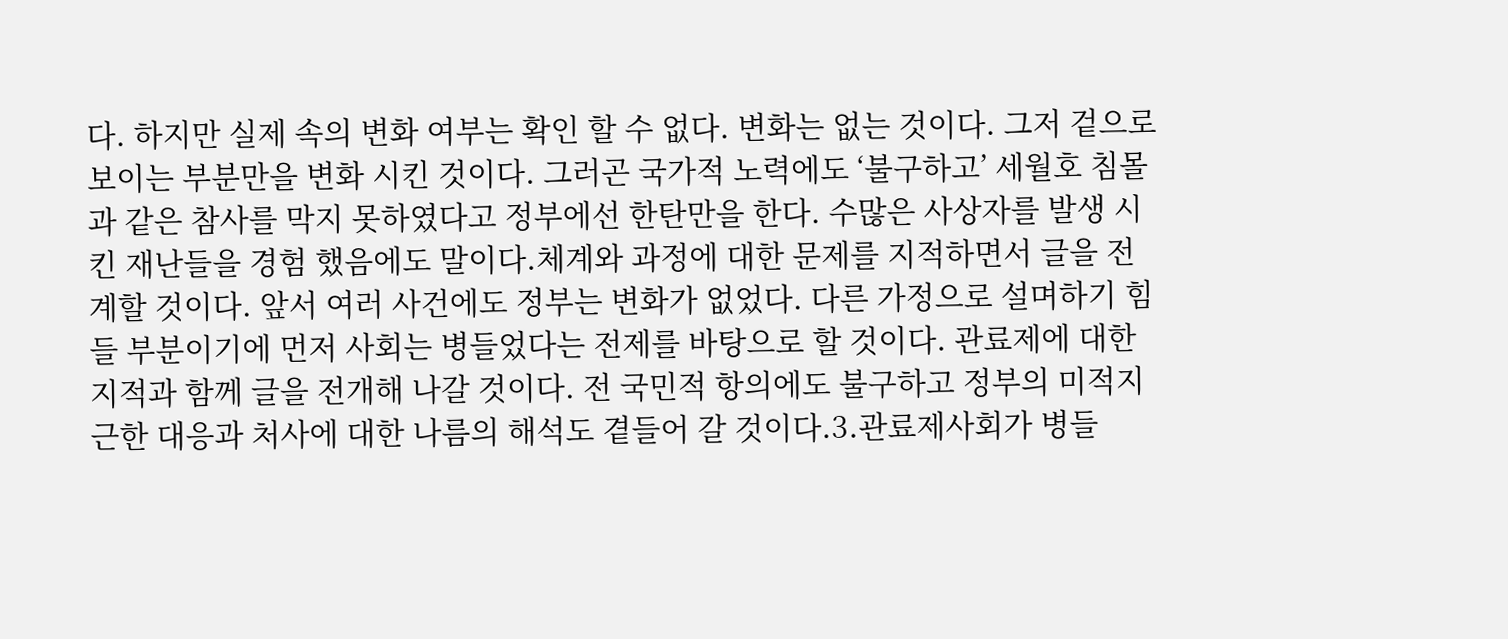다. 하지만 실제 속의 변화 여부는 확인 할 수 없다. 변화는 없는 것이다. 그저 겉으로 보이는 부분만을 변화 시킨 것이다. 그러곤 국가적 노력에도 ‘불구하고’ 세월호 침몰과 같은 참사를 막지 못하였다고 정부에선 한탄만을 한다. 수많은 사상자를 발생 시킨 재난들을 경험 했음에도 말이다.체계와 과정에 대한 문제를 지적하면서 글을 전계할 것이다. 앞서 여러 사건에도 정부는 변화가 없었다. 다른 가정으로 설며하기 힘들 부분이기에 먼저 사회는 병들었다는 전제를 바탕으로 할 것이다. 관료제에 대한 지적과 함께 글을 전개해 나갈 것이다. 전 국민적 항의에도 불구하고 정부의 미적지근한 대응과 처사에 대한 나름의 해석도 곁들어 갈 것이다.3.관료제사회가 병들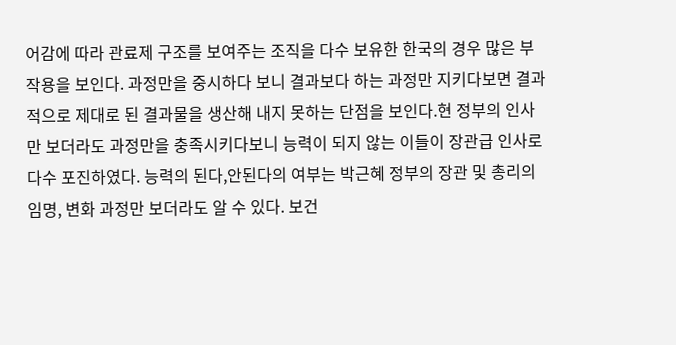어감에 따라 관료제 구조를 보여주는 조직을 다수 보유한 한국의 경우 많은 부작용을 보인다. 과정만을 중시하다 보니 결과보다 하는 과정만 지키다보면 결과적으로 제대로 된 결과물을 생산해 내지 못하는 단점을 보인다.현 정부의 인사만 보더라도 과정만을 충족시키다보니 능력이 되지 않는 이들이 장관급 인사로 다수 포진하였다. 능력의 된다,안된다의 여부는 박근혜 정부의 장관 및 총리의 임명, 변화 과정만 보더라도 알 수 있다. 보건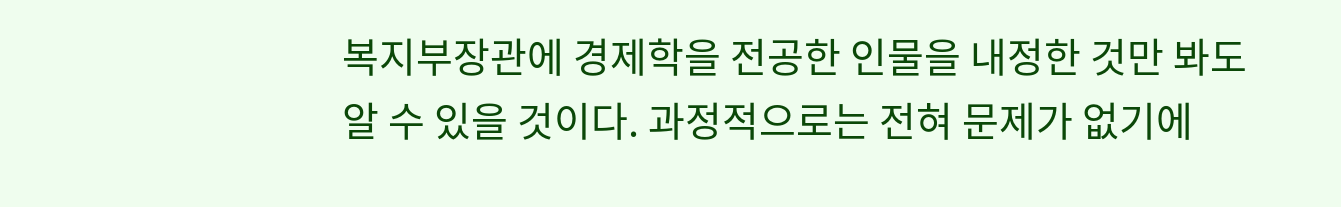복지부장관에 경제학을 전공한 인물을 내정한 것만 봐도 알 수 있을 것이다. 과정적으로는 전혀 문제가 없기에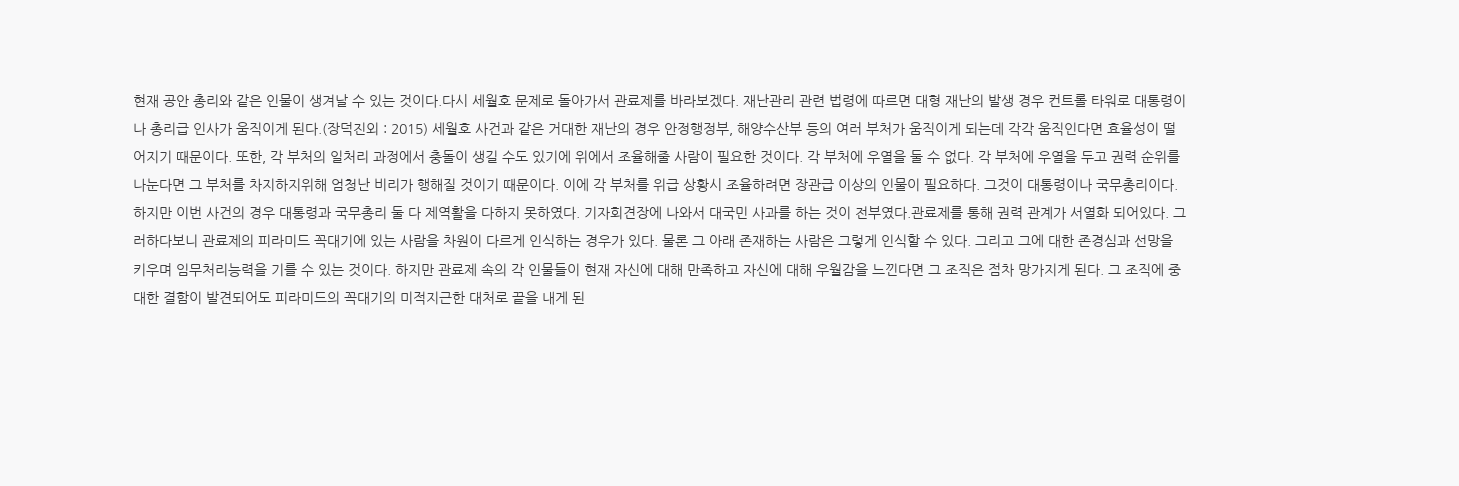현재 공안 총리와 같은 인물이 생겨날 수 있는 것이다.다시 세월호 문제로 돌아가서 관료제를 바라보겠다. 재난관리 관련 법령에 따르면 대형 재난의 발생 경우 컨트롤 타워로 대통령이나 총리급 인사가 움직이게 된다.(장덕진외 : 2015) 세월호 사건과 같은 거대한 재난의 경우 안정행정부, 해양수산부 등의 여러 부처가 움직이게 되는데 각각 움직인다면 효율성이 떨어지기 때문이다. 또한, 각 부처의 일처리 과정에서 충돌이 생길 수도 있기에 위에서 조율해줄 사람이 필요한 것이다. 각 부처에 우열을 둘 수 없다. 각 부처에 우열을 두고 권력 순위를 나눈다면 그 부처를 차지하지위해 엄청난 비리가 행해질 것이기 때문이다. 이에 각 부처를 위급 상황시 조율하려면 장관급 이상의 인물이 필요하다. 그것이 대통령이나 국무총리이다. 하지만 이번 사건의 경우 대통령과 국무총리 둘 다 제역활을 다하지 못하였다. 기자회견장에 나와서 대국민 사과를 하는 것이 전부였다.관료제를 통해 권력 관계가 서열화 되어있다. 그러하다보니 관료제의 피라미드 꼭대기에 있는 사람을 차원이 다르게 인식하는 경우가 있다. 물론 그 아래 존재하는 사람은 그렇게 인식할 수 있다. 그리고 그에 대한 존경심과 선망을 키우며 임무처리능력을 기를 수 있는 것이다. 하지만 관료제 속의 각 인물들이 현재 자신에 대해 만족하고 자신에 대해 우월감을 느낀다면 그 조직은 점차 망가지게 된다. 그 조직에 중대한 결함이 발견되어도 피라미드의 꼭대기의 미적지근한 대처로 끝을 내게 된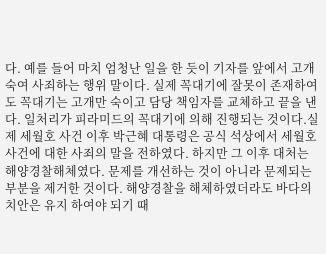다. 예를 들어 마치 엄청난 일을 한 듯이 기자를 앞에서 고개 숙여 사죄하는 행위 말이다. 실제 꼭대기에 잘못이 존재하여도 꼭대기는 고개만 숙이고 담당 책임자를 교체하고 끝을 낸다. 일처리가 피라미드의 꼭대기에 의해 진행되는 것이다.실제 세월호 사건 이후 박근혜 대통령은 공식 석상에서 세월호 사건에 대한 사죄의 말을 전하였다. 하지만 그 이후 대처는 해양경찰해체였다. 문제를 개선하는 것이 아니라 문제되는 부분을 제거한 것이다. 해양경찰을 해체하였더라도 바다의 치안은 유지 하여야 되기 때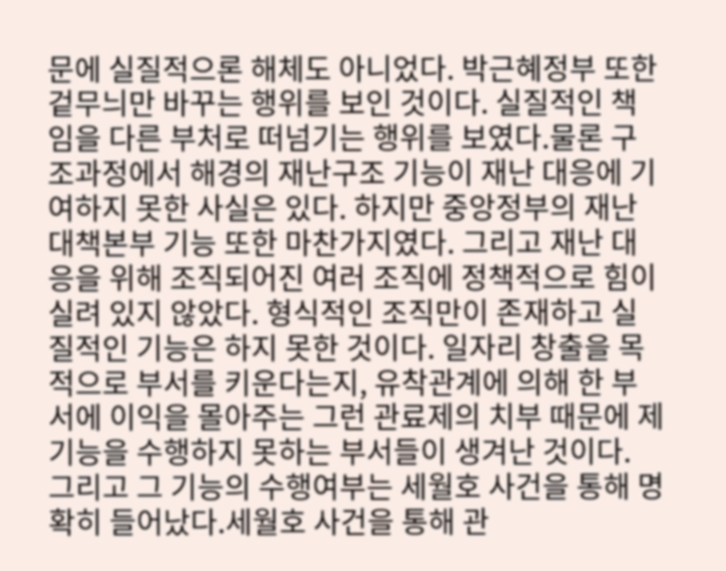문에 실질적으론 해체도 아니었다. 박근혜정부 또한 겉무늬만 바꾸는 행위를 보인 것이다. 실질적인 책임을 다른 부처로 떠넘기는 행위를 보였다.물론 구조과정에서 해경의 재난구조 기능이 재난 대응에 기여하지 못한 사실은 있다. 하지만 중앙정부의 재난대책본부 기능 또한 마찬가지였다. 그리고 재난 대응을 위해 조직되어진 여러 조직에 정책적으로 힘이 실려 있지 않았다. 형식적인 조직만이 존재하고 실질적인 기능은 하지 못한 것이다. 일자리 창출을 목적으로 부서를 키운다는지, 유착관계에 의해 한 부서에 이익을 몰아주는 그런 관료제의 치부 때문에 제 기능을 수행하지 못하는 부서들이 생겨난 것이다. 그리고 그 기능의 수행여부는 세월호 사건을 통해 명확히 들어났다.세월호 사건을 통해 관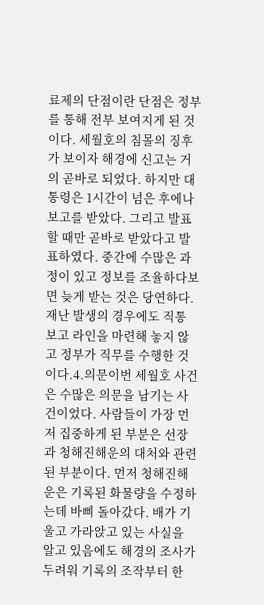료제의 단점이란 단점은 정부를 통해 전부 보여지게 된 것이다. 세월호의 침몰의 징후가 보이자 해경에 신고는 거의 곧바로 되었다. 하지만 대통령은 1시간이 넘은 후에나 보고를 받았다. 그리고 발표할 때만 곧바로 받았다고 발표하였다. 중간에 수많은 과정이 있고 정보를 조율하다보면 늦게 받는 것은 당연하다. 재난 발생의 경우에도 직통 보고 라인을 마련해 놓지 않고 정부가 직무를 수행한 것이다.4.의문이번 세월호 사건은 수많은 의문을 남기는 사건이었다. 사람들이 가장 먼저 집중하게 된 부분은 선장과 청해진해운의 대처와 관련된 부분이다. 먼저 청해진해운은 기록된 화물량을 수정하는데 바삐 돌아갔다. 배가 기울고 가라앉고 있는 사실을 알고 있음에도 해경의 조사가 두려워 기록의 조작부터 한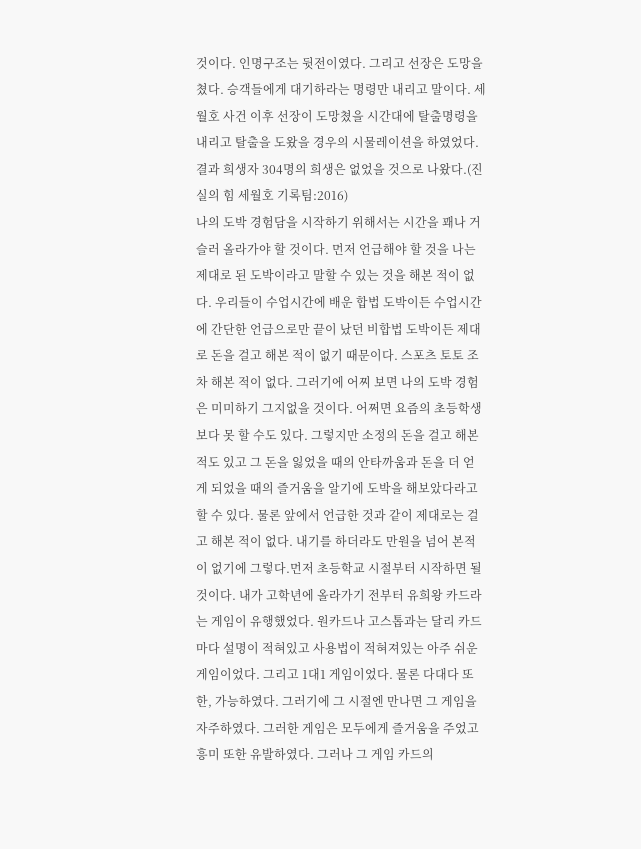것이다. 인명구조는 뒷전이였다. 그리고 선장은 도망을 쳤다. 승객들에게 대기하라는 명령만 내리고 말이다. 세월호 사건 이후 선장이 도망쳤을 시간대에 탈출명령을 내리고 탈출을 도왔을 경우의 시물레이션을 하였었다. 결과 희생자 304명의 희생은 없었을 것으로 나왔다.(진실의 힘 세월호 기록팀:2016)
나의 도박 경험담을 시작하기 위해서는 시간을 꽤나 거슬러 올라가야 할 것이다. 먼저 언급해야 할 것을 나는 제대로 된 도박이라고 말할 수 있는 것을 해본 적이 없다. 우리들이 수업시간에 배운 합법 도박이든 수업시간에 간단한 언급으로만 끝이 났던 비합법 도박이든 제대로 돈을 걸고 해본 적이 없기 때문이다. 스포츠 토토 조차 해본 적이 없다. 그러기에 어찌 보면 나의 도박 경험은 미미하기 그지없을 것이다. 어쩌면 요즘의 초등학생보다 못 할 수도 있다. 그렇지만 소정의 돈을 걸고 해본적도 있고 그 돈을 잃었을 때의 안타까움과 돈을 더 얻게 되었을 때의 즐거움을 알기에 도박을 해보았다라고 할 수 있다. 물론 앞에서 언급한 것과 같이 제대로는 걸고 해본 적이 없다. 내기를 하더라도 만원을 넘어 본적이 없기에 그렇다.먼저 초등학교 시절부터 시작하면 될 것이다. 내가 고학년에 올라가기 전부터 유희왕 카드라는 게임이 유행했었다. 원카드나 고스톱과는 달리 카드마다 설명이 적혀있고 사용법이 적혀져있는 아주 쉬운 게임이었다. 그리고 1대1 게임이었다. 물론 다대다 또한, 가능하였다. 그러기에 그 시절엔 만나면 그 게임을 자주하였다. 그러한 게임은 모두에게 즐거움을 주었고 흥미 또한 유발하였다. 그러나 그 게임 카드의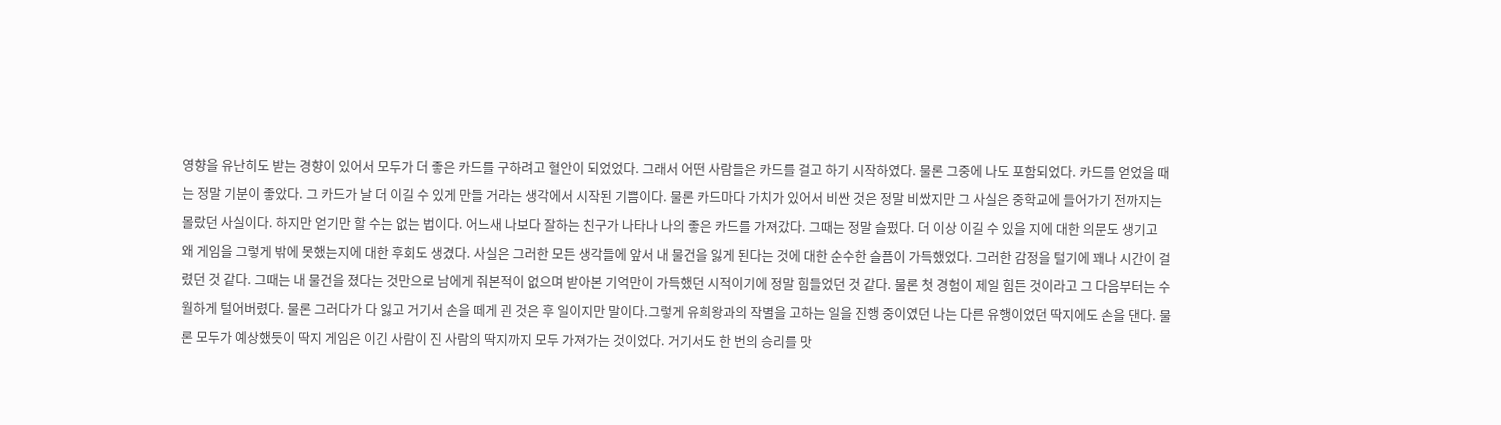영향을 유난히도 받는 경향이 있어서 모두가 더 좋은 카드를 구하려고 혈안이 되었었다. 그래서 어떤 사람들은 카드를 걸고 하기 시작하였다. 물론 그중에 나도 포함되었다. 카드를 얻었을 때는 정말 기분이 좋았다. 그 카드가 날 더 이길 수 있게 만들 거라는 생각에서 시작된 기쁨이다. 물론 카드마다 가치가 있어서 비싼 것은 정말 비쌌지만 그 사실은 중학교에 들어가기 전까지는 몰랐던 사실이다. 하지만 얻기만 할 수는 없는 법이다. 어느새 나보다 잘하는 친구가 나타나 나의 좋은 카드를 가져갔다. 그때는 정말 슬펐다. 더 이상 이길 수 있을 지에 대한 의문도 생기고 왜 게임을 그렇게 밖에 못했는지에 대한 후회도 생겼다. 사실은 그러한 모든 생각들에 앞서 내 물건을 잃게 된다는 것에 대한 순수한 슬픔이 가득했었다. 그러한 감정을 털기에 꽤나 시간이 걸렸던 것 같다. 그때는 내 물건을 졌다는 것만으로 남에게 줘본적이 없으며 받아본 기억만이 가득했던 시적이기에 정말 힘들었던 것 같다. 물론 첫 경험이 제일 힘든 것이라고 그 다음부터는 수월하게 털어버렸다. 물론 그러다가 다 잃고 거기서 손을 떼게 괸 것은 후 일이지만 말이다.그렇게 유희왕과의 작별을 고하는 일을 진행 중이였던 나는 다른 유행이었던 딱지에도 손을 댄다. 물론 모두가 예상했듯이 딱지 게임은 이긴 사람이 진 사람의 딱지까지 모두 가져가는 것이었다. 거기서도 한 번의 승리를 맛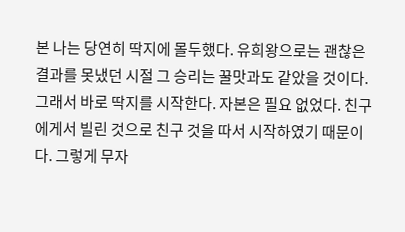본 나는 당연히 딱지에 몰두했다. 유희왕으로는 괜찮은 결과를 못냈던 시절 그 승리는 꿀맛과도 같았을 것이다. 그래서 바로 딱지를 시작한다. 자본은 필요 없었다. 친구에게서 빌린 것으로 친구 것을 따서 시작하였기 때문이다. 그렇게 무자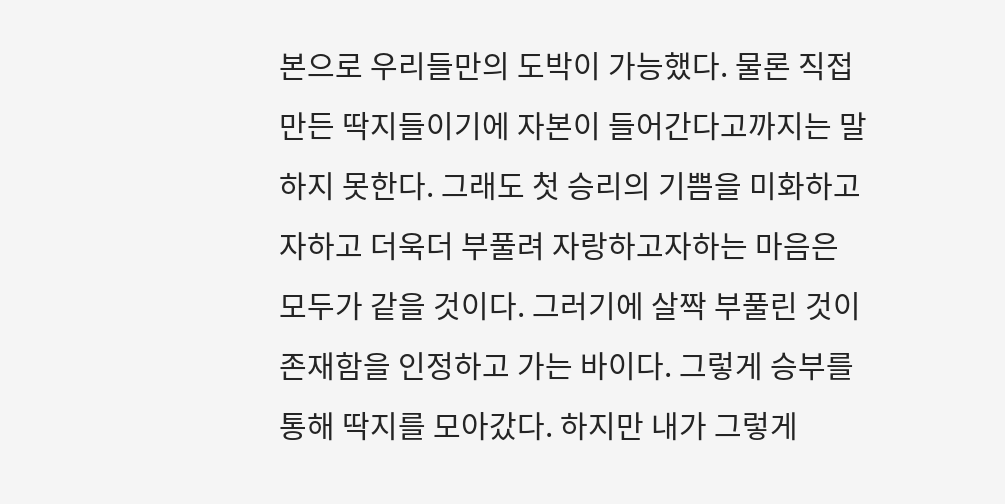본으로 우리들만의 도박이 가능했다. 물론 직접 만든 딱지들이기에 자본이 들어간다고까지는 말하지 못한다. 그래도 첫 승리의 기쁨을 미화하고자하고 더욱더 부풀려 자랑하고자하는 마음은 모두가 같을 것이다. 그러기에 살짝 부풀린 것이 존재함을 인정하고 가는 바이다. 그렇게 승부를 통해 딱지를 모아갔다. 하지만 내가 그렇게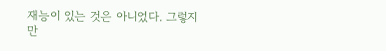재능이 있는 것은 아니었다. 그렇지만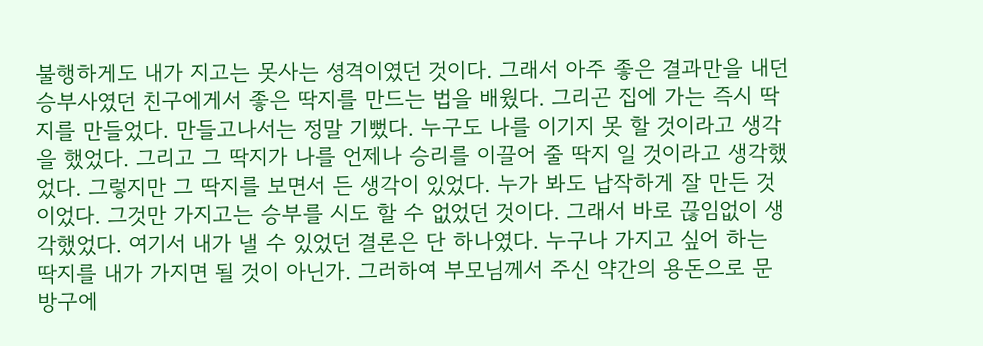불행하게도 내가 지고는 못사는 셩격이였던 것이다. 그래서 아주 좋은 결과만을 내던 승부사였던 친구에게서 좋은 딱지를 만드는 법을 배웠다. 그리곤 집에 가는 즉시 딱지를 만들었다. 만들고나서는 정말 기뻤다. 누구도 나를 이기지 못 할 것이라고 생각을 했었다. 그리고 그 딱지가 나를 언제나 승리를 이끌어 줄 딱지 일 것이라고 생각했었다. 그렇지만 그 딱지를 보면서 든 생각이 있었다. 누가 봐도 납작하게 잘 만든 것이었다. 그것만 가지고는 승부를 시도 할 수 없었던 것이다. 그래서 바로 끊임없이 생각했었다. 여기서 내가 낼 수 있었던 결론은 단 하나였다. 누구나 가지고 싶어 하는 딱지를 내가 가지면 될 것이 아닌가. 그러하여 부모님께서 주신 약간의 용돈으로 문방구에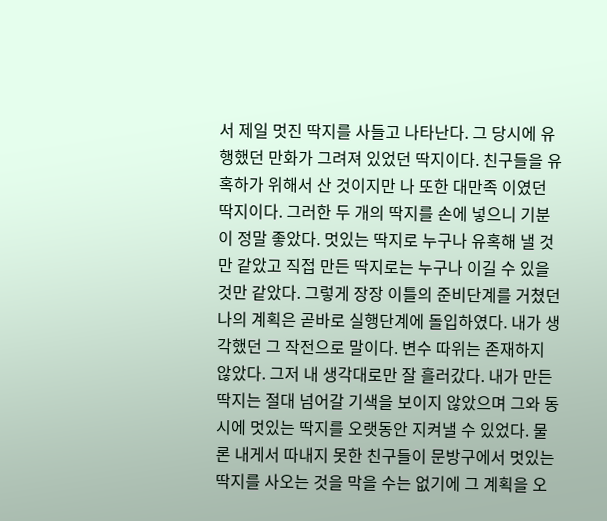서 제일 멋진 딱지를 사들고 나타난다. 그 당시에 유행했던 만화가 그려져 있었던 딱지이다. 친구들을 유혹하가 위해서 산 것이지만 나 또한 대만족 이였던 딱지이다. 그러한 두 개의 딱지를 손에 넣으니 기분이 정말 좋았다. 멋있는 딱지로 누구나 유혹해 낼 것만 같았고 직접 만든 딱지로는 누구나 이길 수 있을 것만 같았다. 그렇게 장장 이틀의 준비단계를 거쳤던 나의 계획은 곧바로 실행단계에 돌입하였다. 내가 생각했던 그 작전으로 말이다. 변수 따위는 존재하지 않았다. 그저 내 생각대로만 잘 흘러갔다. 내가 만든 딱지는 절대 넘어갈 기색을 보이지 않았으며 그와 동시에 멋있는 딱지를 오랫동안 지켜낼 수 있었다. 물론 내게서 따내지 못한 친구들이 문방구에서 멋있는 딱지를 사오는 것을 막을 수는 없기에 그 계획을 오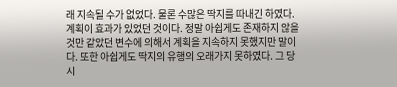래 지속될 수가 없었다. 물론 수많은 딱지를 따내긴 하였다. 계획이 효과가 있었던 것이다. 정말 아쉽게도 존재하지 않을 것만 같았던 변수에 의해서 계획을 지속하지 못했지만 말이다. 또한 아쉽게도 딱지의 유행의 오래가지 못하였다. 그 당시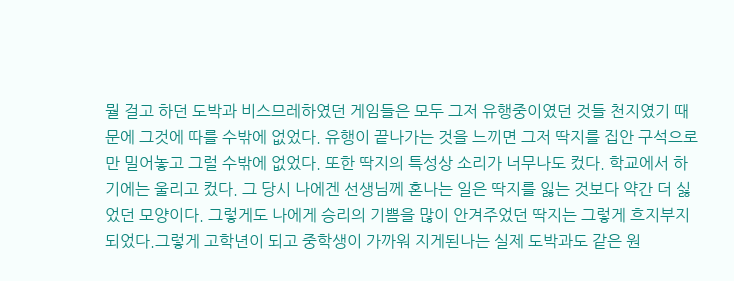뭘 걸고 하던 도박과 비스므레하였던 게임들은 모두 그저 유행중이였던 것들 천지였기 때문에 그것에 따를 수밖에 없었다. 유행이 끝나가는 것을 느끼면 그저 딱지를 집안 구석으로만 밀어놓고 그럴 수밖에 없었다. 또한 딱지의 특성상 소리가 너무나도 컸다. 학교에서 하기에는 울리고 컸다. 그 당시 나에겐 선생님께 혼나는 일은 딱지를 잃는 것보다 약간 더 싫었던 모양이다. 그렇게도 나에게 승리의 기쁨을 많이 안겨주었던 딱지는 그렇게 흐지부지 되었다.그렇게 고학년이 되고 중학생이 가까워 지게된나는 실제 도박과도 같은 원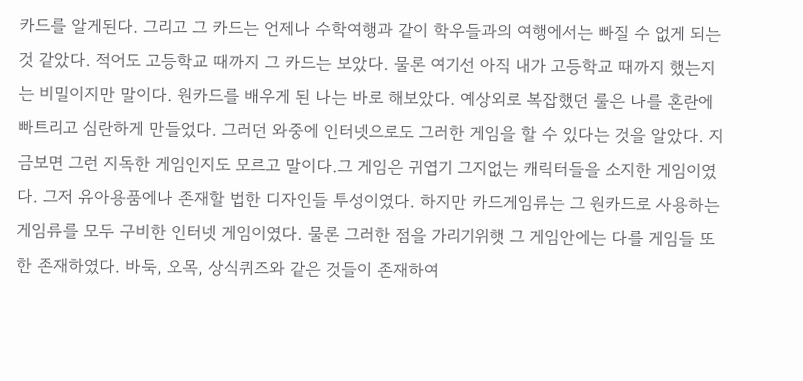카드를 알게된다. 그리고 그 카드는 언제나 수학여행과 같이 학우들과의 여행에서는 빠질 수 없게 되는 것 같았다. 적어도 고등학교 때까지 그 카드는 보았다. 물론 여기선 아직 내가 고등학교 때까지 했는지는 비밀이지만 말이다. 원카드를 배우게 된 나는 바로 해보았다. 예상외로 복잡했던 룰은 나를 혼란에 빠트리고 심란하게 만들었다. 그러던 와중에 인터넷으로도 그러한 게임을 할 수 있다는 것을 알았다. 지금보면 그런 지독한 게임인지도 모르고 말이다.그 게임은 귀엽기 그지없는 캐릭터들을 소지한 게임이였다. 그저 유아용품에나 존재할 법한 디자인들 투성이였다. 하지만 카드게임류는 그 원카드로 사용하는 게임류를 모두 구비한 인터넷 게임이였다. 물론 그러한 점을 가리기위햇 그 게임안에는 다를 게임들 또한 존재하였다. 바둑, 오목, 상식퀴즈와 같은 것들이 존재하여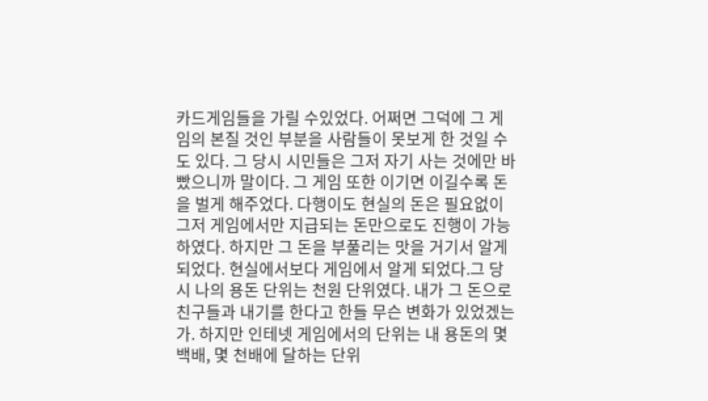카드게임들을 가릴 수있었다. 어쩌면 그덕에 그 게임의 본질 것인 부분을 사람들이 못보게 한 것일 수도 있다. 그 당시 시민들은 그저 자기 사는 것에만 바빴으니까 말이다. 그 게임 또한 이기면 이길수록 돈을 벌게 해주었다. 다행이도 현실의 돈은 필요없이 그저 게임에서만 지급되는 돈만으로도 진행이 가능하였다. 하지만 그 돈을 부풀리는 맛을 거기서 알게 되었다. 현실에서보다 게임에서 알게 되었다.그 당시 나의 용돈 단위는 천원 단위였다. 내가 그 돈으로 친구들과 내기를 한다고 한들 무슨 변화가 있었겠는가. 하지만 인테넷 게임에서의 단위는 내 용돈의 몇 백배, 몇 천배에 달하는 단위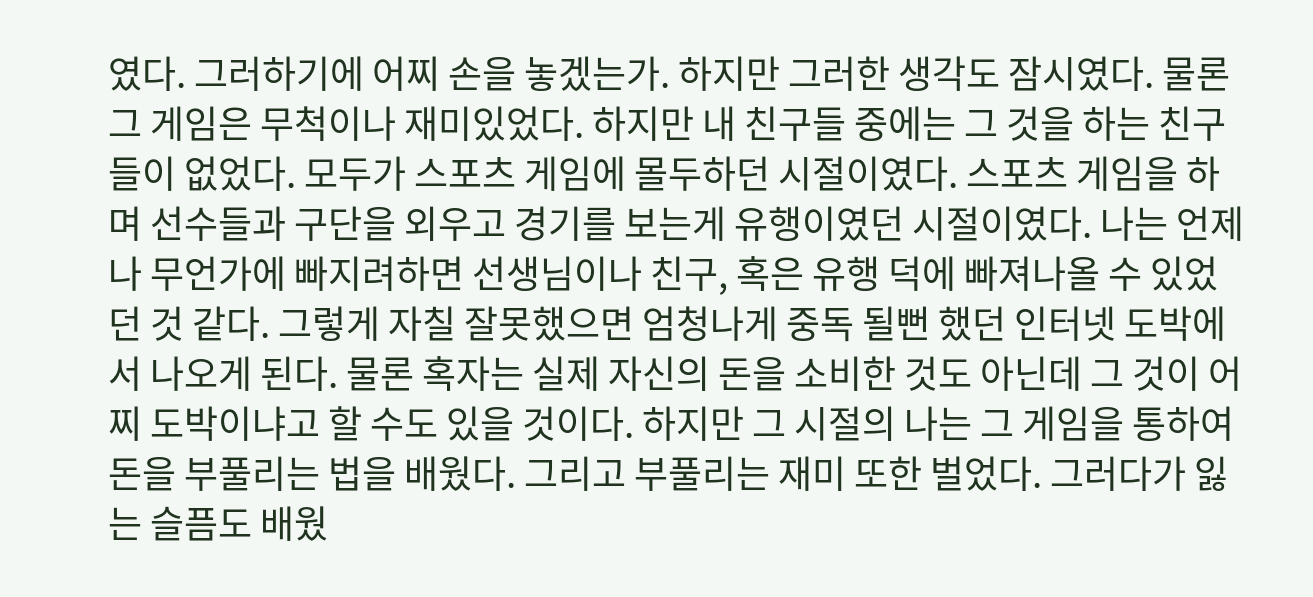였다. 그러하기에 어찌 손을 놓겠는가. 하지만 그러한 생각도 잠시였다. 물론 그 게임은 무척이나 재미있었다. 하지만 내 친구들 중에는 그 것을 하는 친구들이 없었다. 모두가 스포츠 게임에 몰두하던 시절이였다. 스포츠 게임을 하며 선수들과 구단을 외우고 경기를 보는게 유행이였던 시절이였다. 나는 언제나 무언가에 빠지려하면 선생님이나 친구, 혹은 유행 덕에 빠져나올 수 있었던 것 같다. 그렇게 자칠 잘못했으면 엄청나게 중독 될뻔 했던 인터넷 도박에서 나오게 된다. 물론 혹자는 실제 자신의 돈을 소비한 것도 아닌데 그 것이 어찌 도박이냐고 할 수도 있을 것이다. 하지만 그 시절의 나는 그 게임을 통하여 돈을 부풀리는 법을 배웠다. 그리고 부풀리는 재미 또한 벌었다. 그러다가 잃는 슬픔도 배웠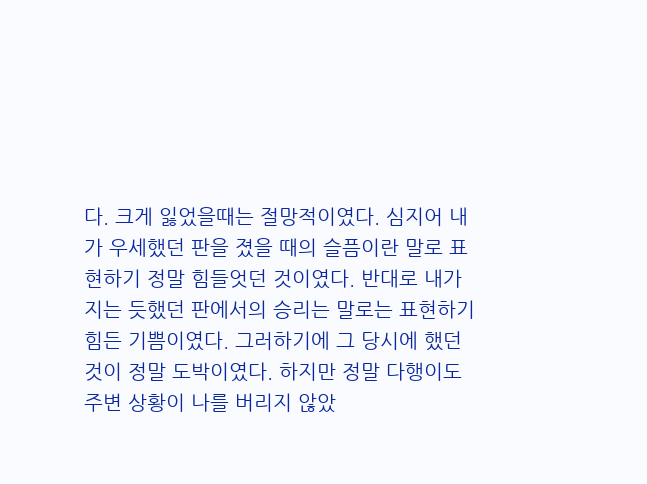다. 크게 잃었을때는 절망적이였다. 심지어 내가 우세했던 판을 졌을 때의 슬픔이란 말로 표현하기 정말 힘들엇던 것이였다. 반대로 내가 지는 듯했던 판에서의 승리는 말로는 표현하기 힘든 기쁨이였다. 그러하기에 그 당시에 했던 것이 정말 도박이였다. 하지만 정말 다행이도 주변 상황이 나를 버리지 않았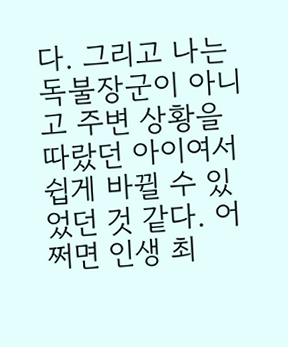다. 그리고 나는 독불장군이 아니고 주변 상황을 따랐던 아이여서 쉽게 바뀔 수 있었던 것 같다. 어쩌면 인생 최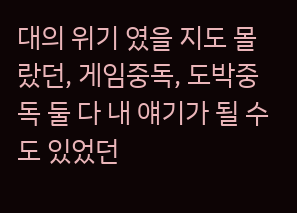대의 위기 였을 지도 몰랐던, 게임중독, 도박중독 둘 다 내 얘기가 될 수도 있었던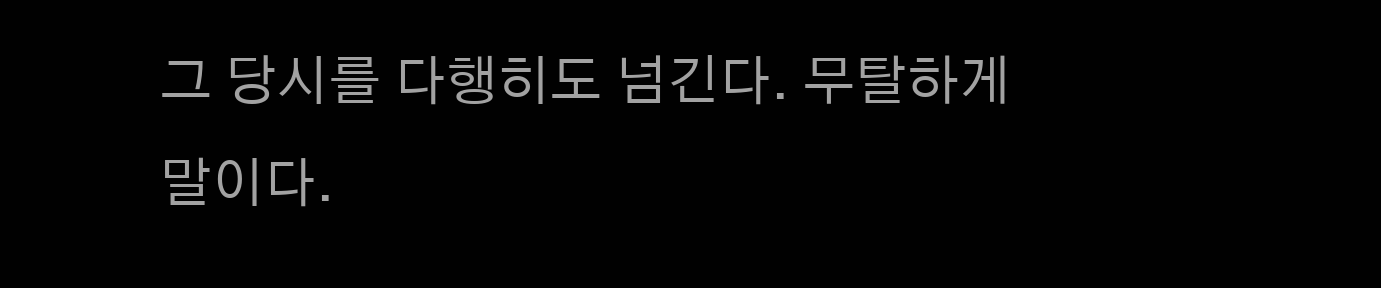그 당시를 다행히도 넘긴다. 무탈하게 말이다.